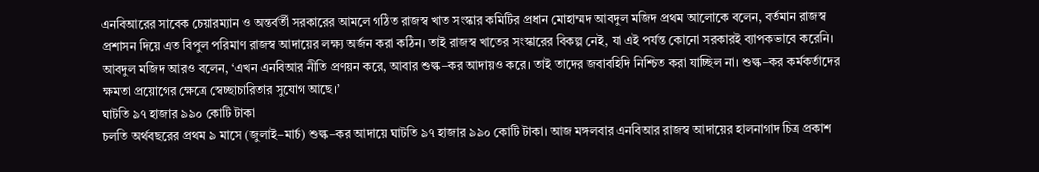এনবিআরের সাবেক চেয়ারম্যান ও অন্তর্বর্তী সরকারের আমলে গঠিত রাজস্ব খাত সংস্কার কমিটির প্রধান মোহাম্মদ আবদুল মজিদ প্রথম আলোকে বলেন, বর্তমান রাজস্ব প্রশাসন দিয়ে এত বিপুল পরিমাণ রাজস্ব আদায়ের লক্ষ্য অর্জন করা কঠিন। তাই রাজস্ব খাতের সংস্কারের বিকল্প নেই, যা এই পর্যন্ত কোনো সরকারই ব্যাপকভাবে করেনি।
আবদুল মজিদ আরও বলেন, ‘এখন এনবিআর নীতি প্রণয়ন করে, আবার শুল্ক–কর আদায়ও করে। তাই তাদের জবাবহিদি নিশ্চিত করা যাচ্ছিল না। শুল্ক–কর কর্মকর্তাদের ক্ষমতা প্রয়োগের ক্ষেত্রে স্বেচ্ছাচারিতার সুযোগ আছে।’
ঘাটতি ৯৭ হাজার ৯৯০ কোটি টাকা
চলতি অর্থবছরের প্রথম ৯ মাসে (জুলাই–মার্চ) শুল্ক–কর আদায়ে ঘাটতি ৯৭ হাজার ৯৯০ কোটি টাকা। আজ মঙ্গলবার এনবিআর রাজস্ব আদায়ের হালনাগাদ চিত্র প্রকাশ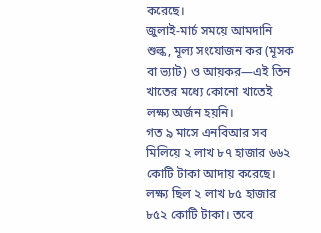করেছে।
জুলাই-মার্চ সময়ে আমদানি শুল্ক, মূল্য সংযোজন কর (মূসক বা ভ্যাট) ও আয়কর—এই তিন খাতের মধ্যে কোনো খাতেই লক্ষ্য অর্জন হয়নি।
গত ৯ মাসে এনবিআর সব মিলিয়ে ২ লাখ ৮৭ হাজার ৬৬২ কোটি টাকা আদায় করেছে। লক্ষ্য ছিল ২ লাখ ৮৫ হাজার ৮৫২ কোটি টাকা। তবে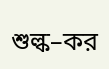শুল্ক–কর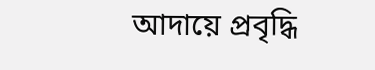আদায়ে প্রবৃদ্ধি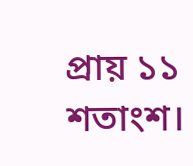প্রায় ১১ শতাংশ।